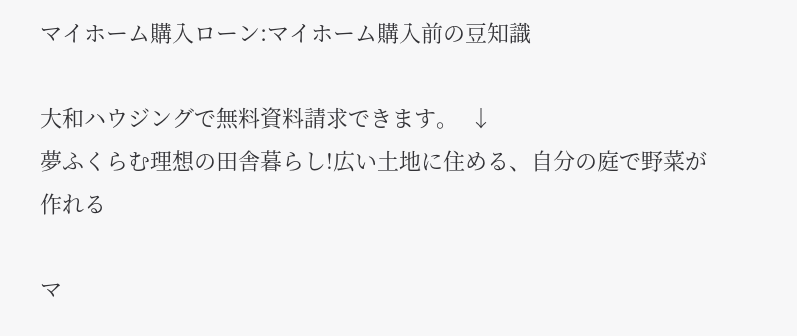マイホーム購入ローン:マイホーム購入前の豆知識

大和ハウジングで無料資料請求できます。  ↓
夢ふくらむ理想の田舎暮らし!広い土地に住める、自分の庭で野菜が作れる

マ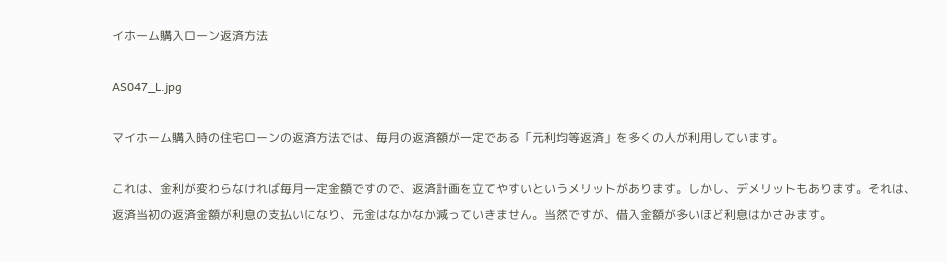イホーム購入ローン返済方法

AS047_L.jpg

マイホーム購入時の住宅ローンの返済方法では、毎月の返済額が一定である「元利均等返済」を多くの人が利用しています。

これは、金利が変わらなければ毎月一定金額ですので、返済計画を立てやすいというメリットがあります。しかし、デメリットもあります。それは、返済当初の返済金額が利息の支払いになり、元金はなかなか減っていきません。当然ですが、借入金額が多いほど利息はかさみます。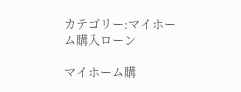カテゴリー:マイホーム購入ローン

マイホーム購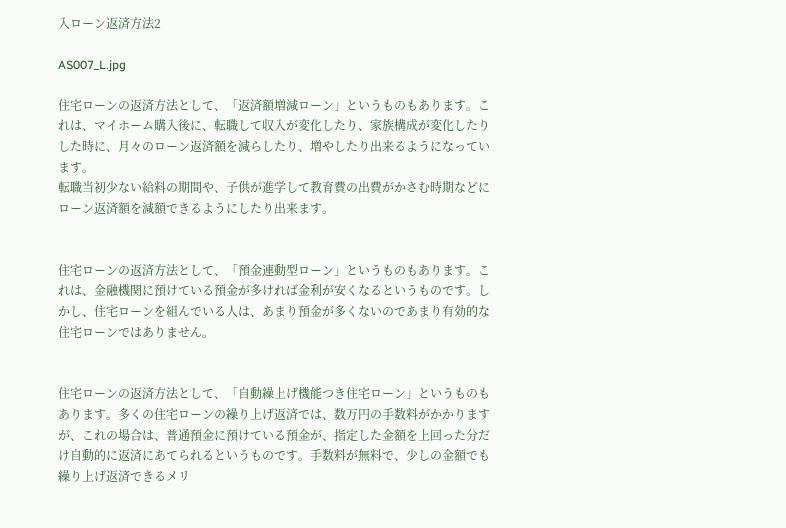入ローン返済方法2

AS007_L.jpg

住宅ローンの返済方法として、「返済額増減ローン」というものもあります。これは、マイホーム購入後に、転職して収入が変化したり、家族構成が変化したりした時に、月々のローン返済額を減らしたり、増やしたり出来るようになっています。
転職当初少ない給料の期間や、子供が進学して教育費の出費がかさむ時期などにローン返済額を減額できるようにしたり出来ます。


住宅ローンの返済方法として、「預金連動型ローン」というものもあります。これは、金融機関に預けている預金が多ければ金利が安くなるというものです。しかし、住宅ローンを組んでいる人は、あまり預金が多くないのであまり有効的な住宅ローンではありません。


住宅ローンの返済方法として、「自動繰上げ機能つき住宅ローン」というものもあります。多くの住宅ローンの繰り上げ返済では、数万円の手数料がかかりますが、これの場合は、普通預金に預けている預金が、指定した金額を上回った分だけ自動的に返済にあてられるというものです。手数料が無料で、少しの金額でも繰り上げ返済できるメリ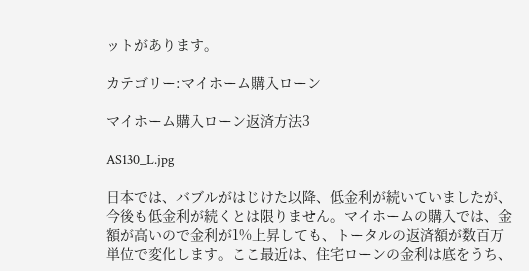ットがあります。

カテゴリー:マイホーム購入ローン

マイホーム購入ローン返済方法3

AS130_L.jpg

日本では、バブルがはじけた以降、低金利が続いていましたが、今後も低金利が続くとは限りません。マイホームの購入では、金額が高いので金利が1%上昇しても、トータルの返済額が数百万単位で変化します。ここ最近は、住宅ローンの金利は底をうち、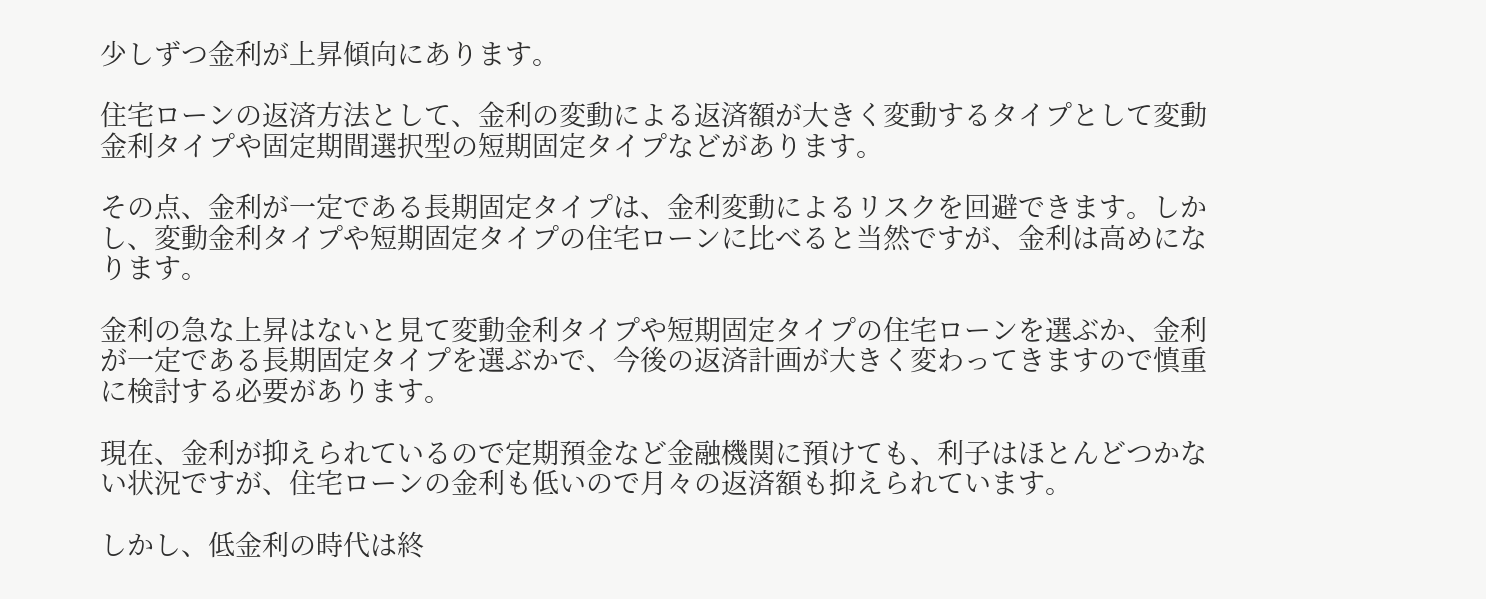少しずつ金利が上昇傾向にあります。

住宅ローンの返済方法として、金利の変動による返済額が大きく変動するタイプとして変動金利タイプや固定期間選択型の短期固定タイプなどがあります。

その点、金利が一定である長期固定タイプは、金利変動によるリスクを回避できます。しかし、変動金利タイプや短期固定タイプの住宅ローンに比べると当然ですが、金利は高めになります。

金利の急な上昇はないと見て変動金利タイプや短期固定タイプの住宅ローンを選ぶか、金利が一定である長期固定タイプを選ぶかで、今後の返済計画が大きく変わってきますので慎重に検討する必要があります。

現在、金利が抑えられているので定期預金など金融機関に預けても、利子はほとんどつかない状況ですが、住宅ローンの金利も低いので月々の返済額も抑えられています。

しかし、低金利の時代は終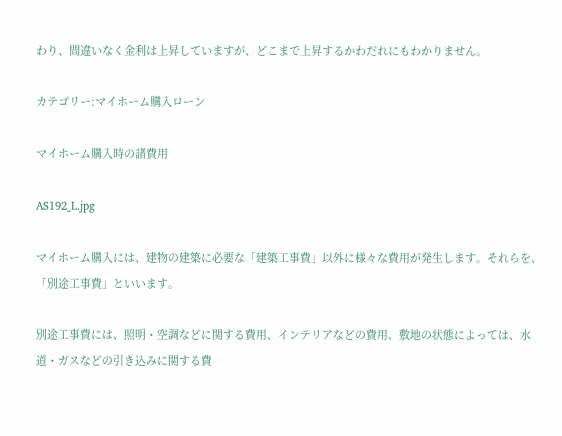わり、間違いなく金利は上昇していますが、どこまで上昇するかわだれにもわかりません。

カテゴリー:マイホーム購入ローン

マイホーム購入時の諸費用

AS192_L.jpg

マイホーム購入には、建物の建築に必要な「建築工事費」以外に様々な費用が発生します。それらを、「別途工事費」といいます。

別途工事費には、照明・空調などに関する費用、インテリアなどの費用、敷地の状態によっては、水道・ガスなどの引き込みに関する費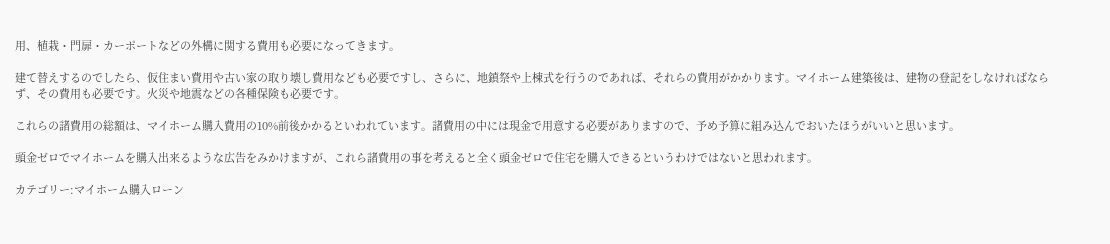用、植栽・門扉・カーポートなどの外構に関する費用も必要になってきます。

建て替えするのでしたら、仮住まい費用や古い家の取り壊し費用なども必要ですし、さらに、地鎮祭や上棟式を行うのであれば、それらの費用がかかります。マイホーム建築後は、建物の登記をしなければならず、その費用も必要です。火災や地震などの各種保険も必要です。

これらの諸費用の総額は、マイホーム購入費用の10%前後かかるといわれています。諸費用の中には現金で用意する必要がありますので、予め予算に組み込んでおいたほうがいいと思います。

頭金ゼロでマイホームを購入出来るような広告をみかけますが、これら諸費用の事を考えると全く頭金ゼロで住宅を購入できるというわけではないと思われます。

カテゴリー:マイホーム購入ローン